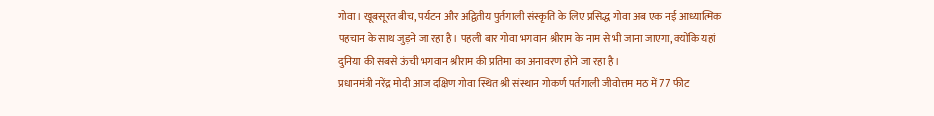गोवा। खूबसूरत बीच, पर्यटन और अद्वितीय पुर्तगाली संस्कृति के लिए प्रसिद्ध गोवा अब एक नई आध्यात्मिक पहचान के साथ जुड़ने जा रहा है। पहली बार गोवा भगवान श्रीराम के नाम से भी जाना जाएगा, क्योंकि यहां दुनिया की सबसे ऊंची भगवान श्रीराम की प्रतिमा का अनावरण होने जा रहा है।
प्रधानमंत्री नरेंद्र मोदी आज दक्षिण गोवा स्थित श्री संस्थान गोकर्ण पर्तगाली जीवोत्तम मठ में 77 फीट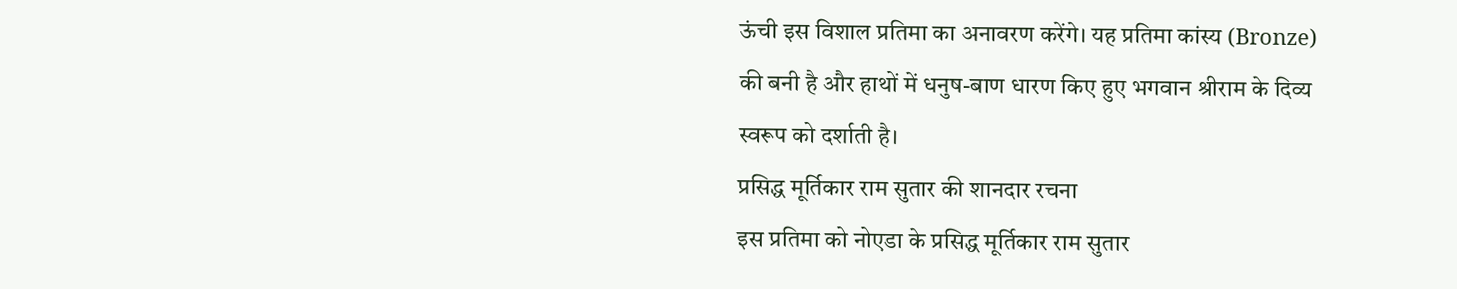ऊंची इस विशाल प्रतिमा का अनावरण करेंगे। यह प्रतिमा कांस्य (Bronze) की बनी है और हाथों में धनुष-बाण धारण किए हुए भगवान श्रीराम के दिव्य स्वरूप को दर्शाती है।
प्रसिद्ध मूर्तिकार राम सुतार की शानदार रचना
इस प्रतिमा को नोएडा के प्रसिद्ध मूर्तिकार राम सुतार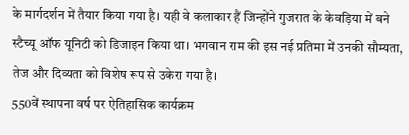के मार्गदर्शन में तैयार किया गया है। यही वे कलाकार हैं जिन्होंने गुजरात के केवड़िया में बने स्टैच्यू ऑफ यूनिटी को डिजाइन किया था। भगवान राम की इस नई प्रतिमा में उनकी सौम्यता, तेज और दिव्यता को विशेष रूप से उकेरा गया है।
550वें स्थापना वर्ष पर ऐतिहासिक कार्यक्रम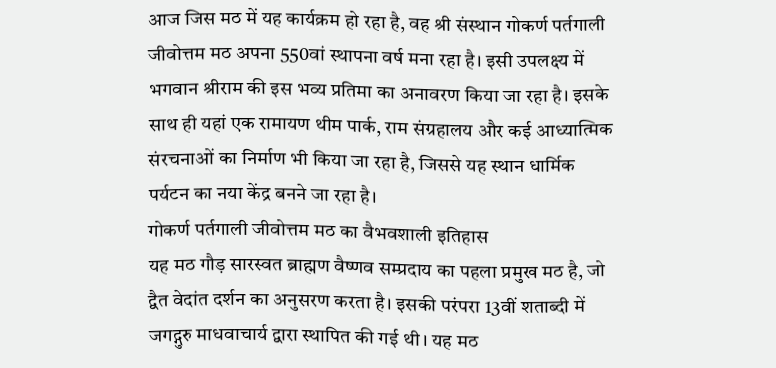आज जिस मठ में यह कार्यक्रम हो रहा है, वह श्री संस्थान गोकर्ण पर्तगाली जीवोत्तम मठ अपना 550वां स्थापना वर्ष मना रहा है। इसी उपलक्ष्य में भगवान श्रीराम की इस भव्य प्रतिमा का अनावरण किया जा रहा है। इसके साथ ही यहां एक रामायण थीम पार्क, राम संग्रहालय और कई आध्यात्मिक संरचनाओं का निर्माण भी किया जा रहा है, जिससे यह स्थान धार्मिक पर्यटन का नया केंद्र बनने जा रहा है।
गोकर्ण पर्तगाली जीवोत्तम मठ का वैभवशाली इतिहास
यह मठ गौड़ सारस्वत ब्राह्मण वैष्णव सम्प्रदाय का पहला प्रमुख मठ है, जो द्वैत वेदांत दर्शन का अनुसरण करता है। इसकी परंपरा 13वीं शताब्दी में जगद्गुरु माधवाचार्य द्वारा स्थापित की गई थी। यह मठ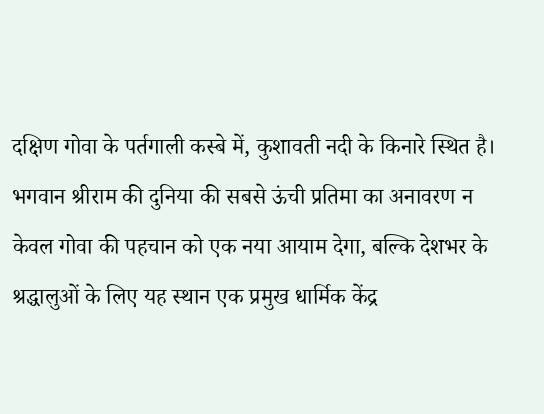दक्षिण गोवा के पर्तगाली कस्बे में, कुशावती नदी के किनारे स्थित है।
भगवान श्रीराम की दुनिया की सबसे ऊंची प्रतिमा का अनावरण न केवल गोवा की पहचान को एक नया आयाम देगा, बल्कि देशभर के श्रद्धालुओं के लिए यह स्थान एक प्रमुख धार्मिक केंद्र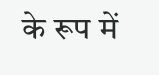के रूप में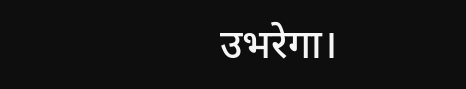उभरेगा।